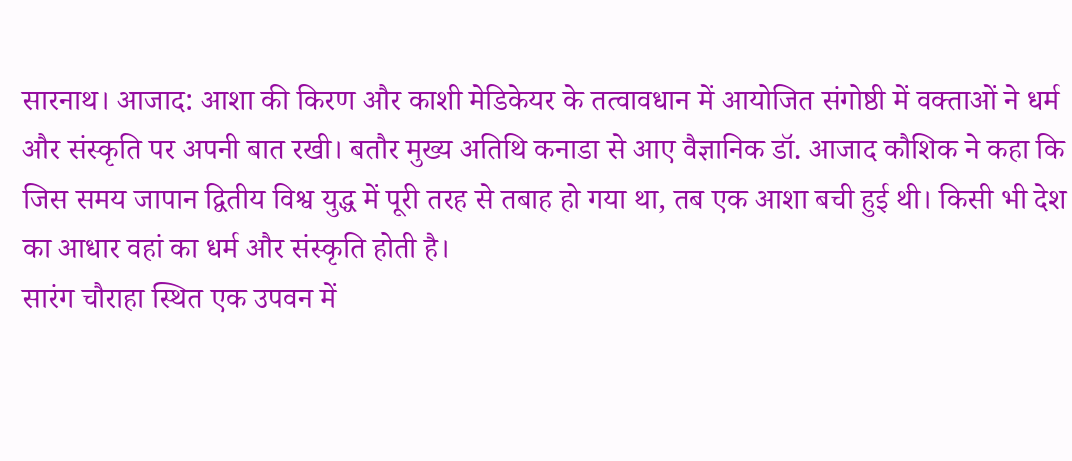सारनाथ। आजाद: आशा की किरण और काशी मेडिकेयर के तत्वावधान में आयोजित संगोष्ठी में वक्ताओं ने धर्म और संस्कृति पर अपनी बात रखी। बतौर मुख्य अतिथि कनाडा से आए वैज्ञानिक डॉ. आजाद कौशिक ने कहा कि जिस समय जापान द्वितीय विश्व युद्ध में पूरी तरह से तबाह हो गया था, तब एक आशा बची हुई थी। किसी भी देश का आधार वहां का धर्म और संस्कृति होती है।
सारंग चौराहा स्थित एक उपवन में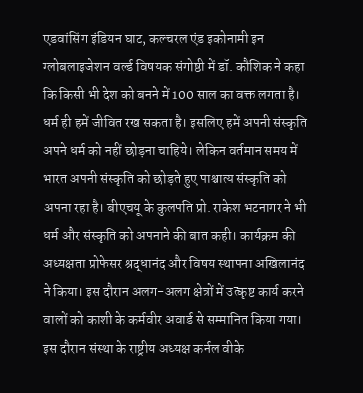एडवांसिंग इंडियन घाट, कल्चरल एंड इकोनामी इन ग्लोबलाइजेशन वर्ल्ड विषयक संगोष्ठी में डॉ. कौशिक ने कहा कि किसी भी देश को बनने में 100 साल का वक्त लगता है। धर्म ही हमें जीवित रख सकता है। इसलिए हमें अपनी संस्कृति अपने धर्म को नहीं छोड़ना चाहिये। लेकिन वर्तमान समय में भारत अपनी संस्कृति को छोड़ते हुए पाश्चात्य संस्कृति को अपना रहा है। बीएचयू के कुलपति प्रो. राकेश भटनागर ने भी धर्म और संस्कृति को अपनाने की बात कही। कार्यक्रम की अध्यक्षता प्रोफेसर श्रद्धानंद और विषय स्थापना अखिलानंद ने किया। इस दौरान अलग-अलग क्षेत्रों में उत्कृष्ट कार्य करने वालों को काशी के कर्मवीर अवार्ड से सम्मानित किया गया। इस दौरान संस्था के राष्ट्रीय अध्यक्ष कर्नल वीके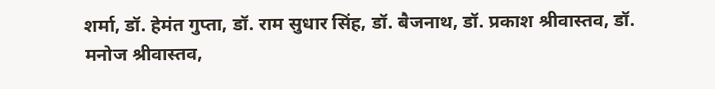शर्मा, डॉ. हेमंत गुप्ता, डॉ. राम सुधार सिंह, डॉ. बैजनाथ, डॉ. प्रकाश श्रीवास्तव, डॉ. मनोज श्रीवास्तव,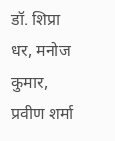डॉ. शिप्रा धर, मनोज कुमार, प्रवीण शर्मा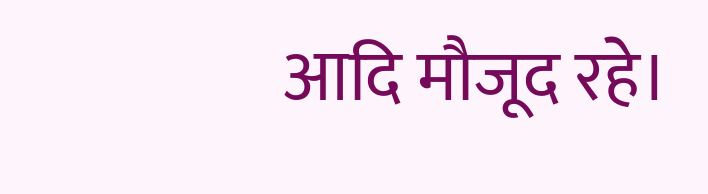आदि मौजूद रहे।